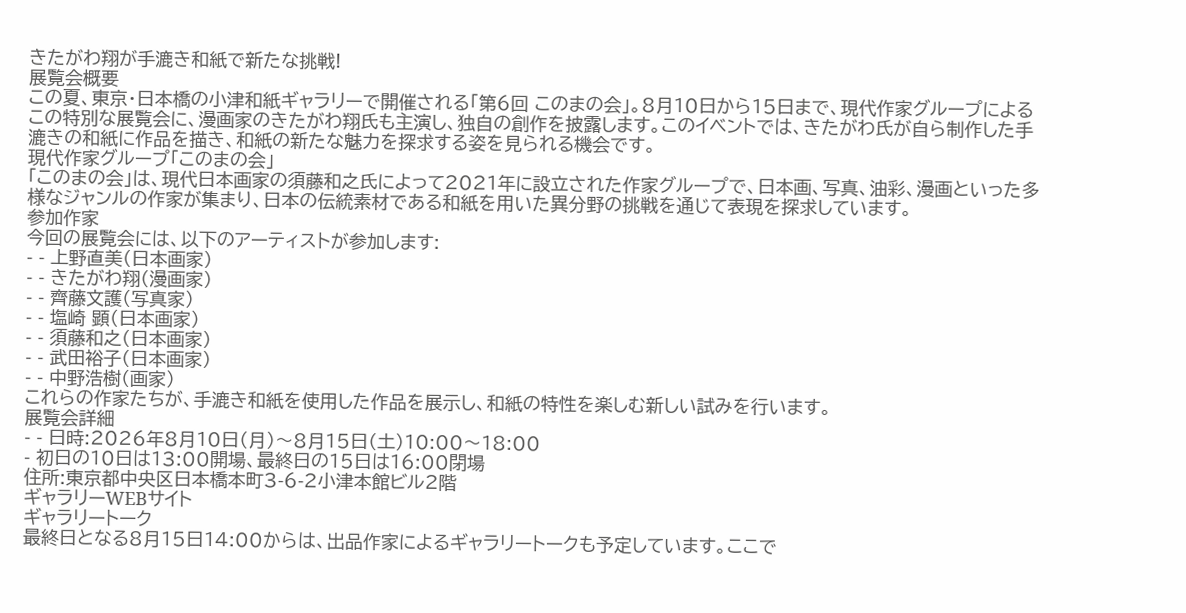きたがわ翔が手漉き和紙で新たな挑戦!
展覧会概要
この夏、東京・日本橋の小津和紙ギャラリーで開催される「第6回 このまの会」。8月10日から15日まで、現代作家グループによるこの特別な展覧会に、漫画家のきたがわ翔氏も主演し、独自の創作を披露します。このイベントでは、きたがわ氏が自ら制作した手漉きの和紙に作品を描き、和紙の新たな魅力を探求する姿を見られる機会です。
現代作家グループ「このまの会」
「このまの会」は、現代日本画家の須藤和之氏によって2021年に設立された作家グループで、日本画、写真、油彩、漫画といった多様なジャンルの作家が集まり、日本の伝統素材である和紙を用いた異分野の挑戦を通じて表現を探求しています。
参加作家
今回の展覧会には、以下のアーティストが参加します:
- - 上野直美(日本画家)
- - きたがわ翔(漫画家)
- - 齊藤文護(写真家)
- - 塩崎 顕(日本画家)
- - 須藤和之(日本画家)
- - 武田裕子(日本画家)
- - 中野浩樹(画家)
これらの作家たちが、手漉き和紙を使用した作品を展示し、和紙の特性を楽しむ新しい試みを行います。
展覧会詳細
- - 日時:2026年8月10日(月)〜8月15日(土)10:00〜18:00
- 初日の10日は13:00開場、最終日の15日は16:00閉場
住所:東京都中央区日本橋本町3-6-2小津本館ビル2階
ギャラリーWEBサイト
ギャラリートーク
最終日となる8月15日14:00からは、出品作家によるギャラリートークも予定しています。ここで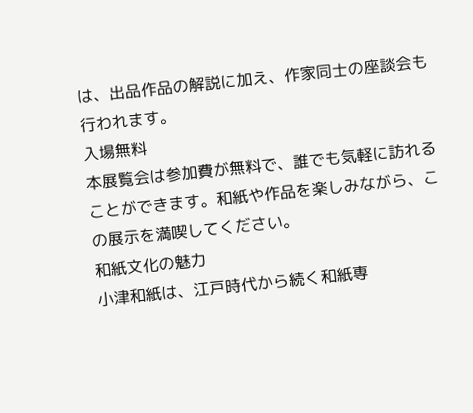は、出品作品の解説に加え、作家同士の座談会も行われます。
入場無料
本展覧会は参加費が無料で、誰でも気軽に訪れることができます。和紙や作品を楽しみながら、この展示を満喫してください。
和紙文化の魅力
小津和紙は、江戸時代から続く和紙専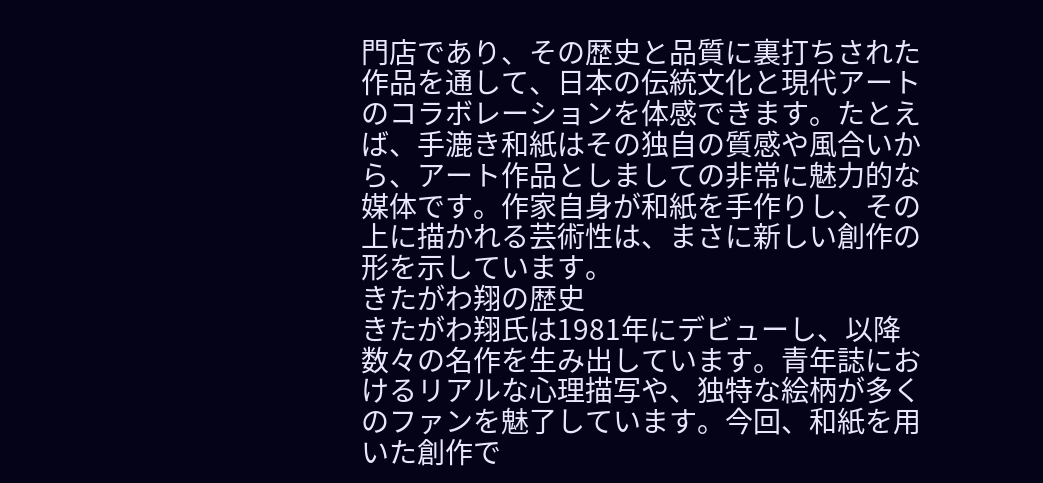門店であり、その歴史と品質に裏打ちされた作品を通して、日本の伝統文化と現代アートのコラボレーションを体感できます。たとえば、手漉き和紙はその独自の質感や風合いから、アート作品としましての非常に魅力的な媒体です。作家自身が和紙を手作りし、その上に描かれる芸術性は、まさに新しい創作の形を示しています。
きたがわ翔の歴史
きたがわ翔氏は1981年にデビューし、以降数々の名作を生み出しています。青年誌におけるリアルな心理描写や、独特な絵柄が多くのファンを魅了しています。今回、和紙を用いた創作で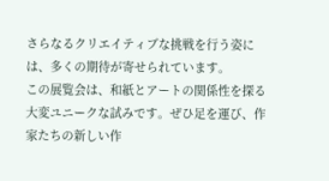さらなるクリエイティブな挑戦を行う姿には、多くの期待が寄せられています。
この展覧会は、和紙とアートの関係性を探る大変ユニークな試みです。ぜひ足を運び、作家たちの新しい作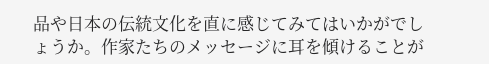品や日本の伝統文化を直に感じてみてはいかがでしょうか。作家たちのメッセージに耳を傾けることが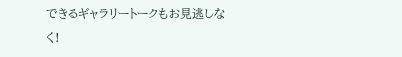できるギャラリートークもお見逃しなく!